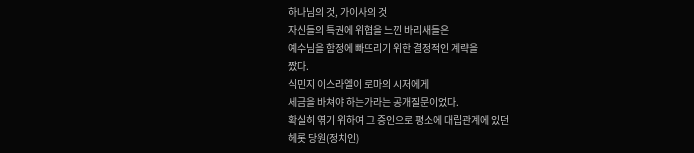하나님의 것, 가이사의 것
자신들의 특권에 위협을 느낀 바리새들은
예수님을 함정에 빠뜨리기 위한 결정적인 계략을
짰다.
식민지 이스라엘이 로마의 시저에게
세금을 바쳐야 하는가라는 공개질문이었다.
확실히 엮기 위하여 그 증인으로 평소에 대립관계에 있던
헤롯 당원(정치인)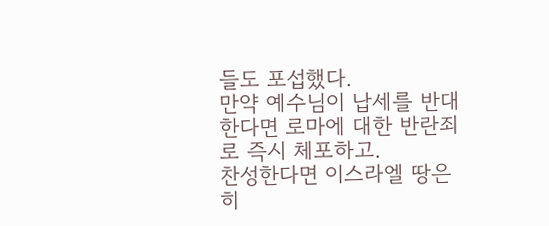들도 포섭했다.
만약 예수님이 납세를 반대한다면 로마에 대한 반란죄로 즉시 체포하고.
찬성한다면 이스라엘 땅은 히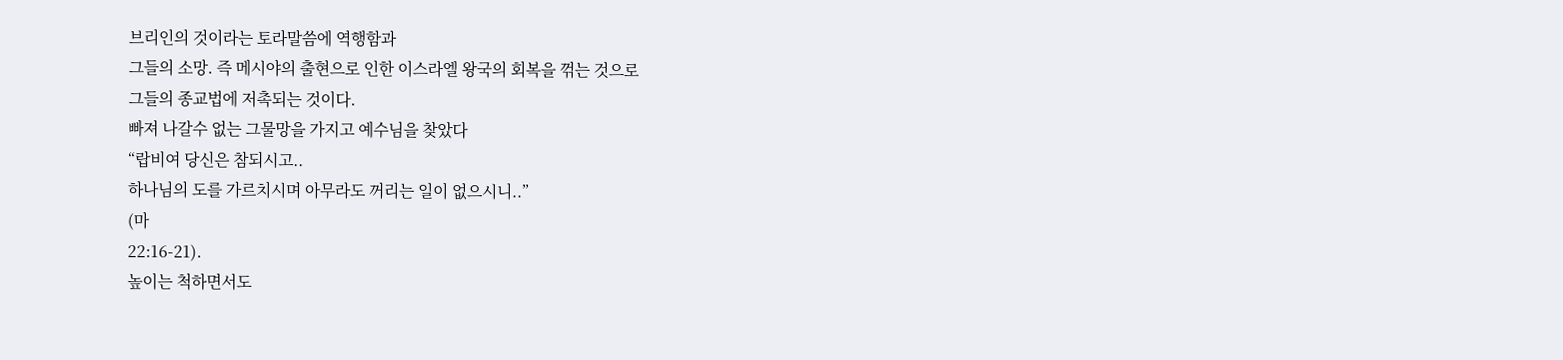브리인의 것이라는 토라말씀에 역행함과
그들의 소망. 즉 메시야의 출현으로 인한 이스라엘 왕국의 회복을 꺾는 것으로
그들의 종교법에 저촉되는 것이다.
빠져 나갈수 없는 그물망을 가지고 예수님을 찾았다
“랍비여 당신은 참되시고..
하나님의 도를 가르치시며 아무라도 꺼리는 일이 없으시니..”
(마
22:16-21).
높이는 척하면서도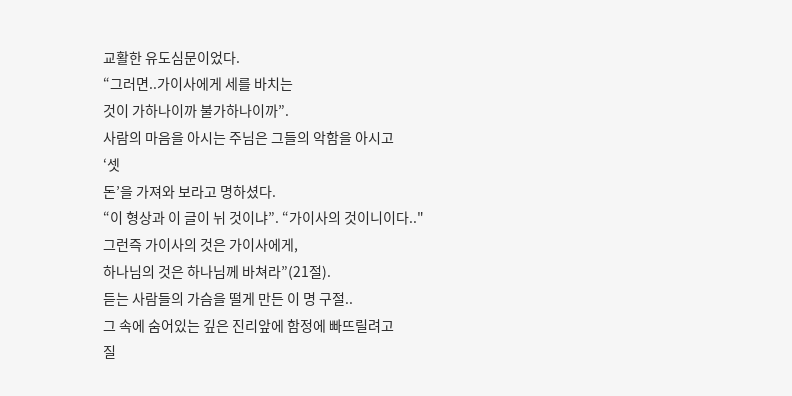교활한 유도심문이었다.
“그러면..가이사에게 세를 바치는
것이 가하나이까 불가하나이까”.
사람의 마음을 아시는 주님은 그들의 악함을 아시고
‘셋
돈’을 가져와 보라고 명하셨다.
“이 형상과 이 글이 뉘 것이냐”. “가이사의 것이니이다.."
그런즉 가이사의 것은 가이사에게,
하나님의 것은 하나님께 바쳐라”(21절).
듣는 사람들의 가슴을 떨게 만든 이 명 구절..
그 속에 숨어있는 깊은 진리앞에 함정에 빠뜨릴려고
질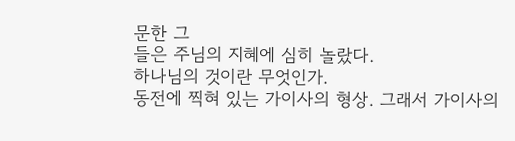문한 그
들은 주님의 지혜에 심히 놀랐다.
하나님의 것이란 무엇인가.
동전에 찍혀 있는 가이사의 형상. 그래서 가이사의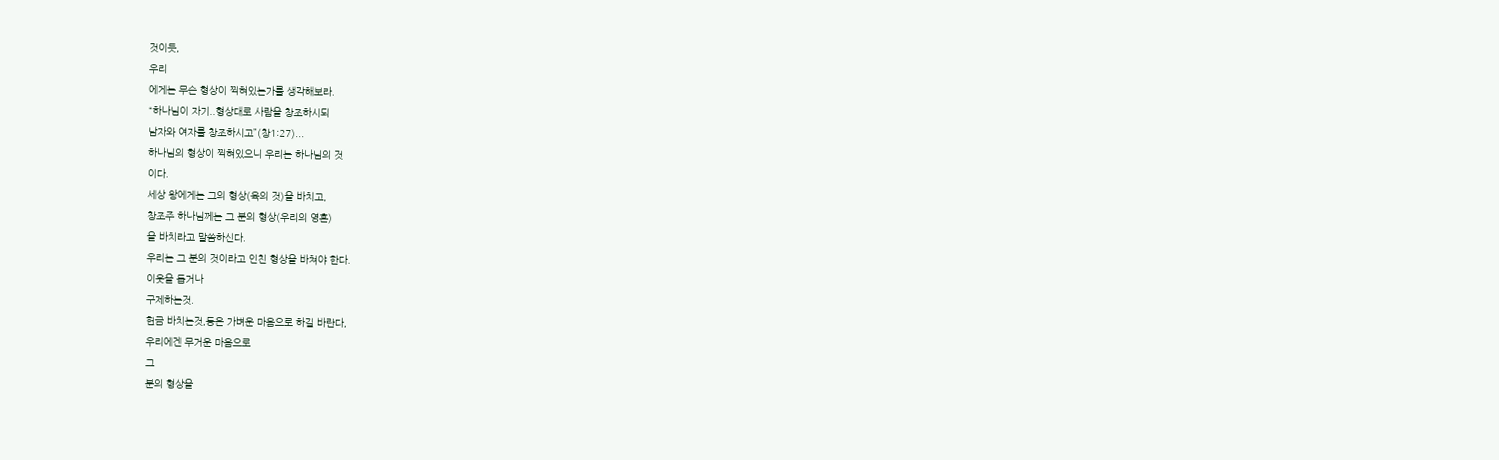것이듯,
우리
에게는 무슨 형상이 찍혀있는가를 생각해보라.
“하나님이 자기..형상대로 사람을 창조하시되
남자와 여자를 창조하시고”(창1:27)...
하나님의 형상이 찍혀있으니 우리는 하나님의 것
이다.
세상 왕에게는 그의 형상(육의 것)을 바치고,
창조주 하나님께는 그 분의 형상(우리의 영혼)
을 바치라고 말씀하신다.
우리는 그 분의 것이라고 인친 형상을 바쳐야 한다.
이웃을 돕거나
구제하는것.
헌금 바치는것,등은 가벼운 마음으로 하길 바란다,
우리에겐 무거운 마음으로
그
분의 형상을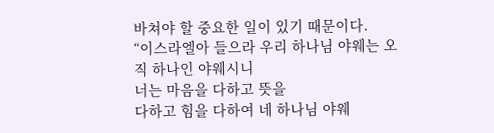바쳐야 할 중요한 일이 있기 때문이다.
“이스라엘아 들으라 우리 하나님 야웨는 오직 하나인 야웨시니
너는 마음을 다하고 뜻을
다하고 힘을 다하여 네 하나님 야웨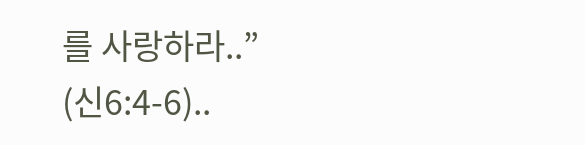를 사랑하라..”
(신6:4-6)..